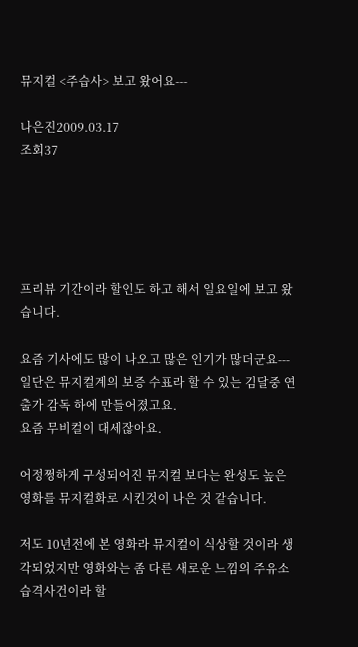뮤지컬 <주습사> 보고 왔어요---

나은진2009.03.17
조회37





프리뷰 기간이라 할인도 하고 해서 일요일에 보고 왔습니다.

요즘 기사에도 많이 나오고 많은 인기가 많더군요---
일단은 뮤지컬계의 보증 수표라 할 수 있는 김달중 연출가 감독 하에 만들어졌고요.
요즘 무비컬이 대세잖아요.

어정쩡하게 구성되어진 뮤지컬 보다는 완성도 높은 영화를 뮤지컬화로 시킨것이 나은 것 같습니다.

저도 10년전에 본 영화라 뮤지컬이 식상할 것이라 생각되었지만 영화와는 좀 다른 새로운 느낌의 주유소습격사건이라 할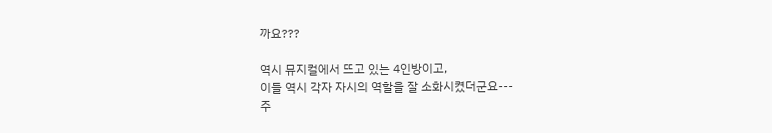까요???

역시 뮤지컬에서 뜨고 있는 4인방이고,
이들 역시 각자 자시의 역할을 잘 소화시켰더군요---
주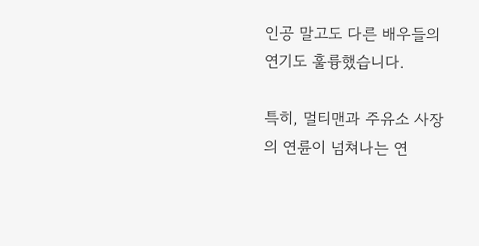인공 말고도 다른 배우들의 연기도 훌륭했습니다.

특히, 멀티맨과 주유소 사장의 연륜이 넘쳐나는 연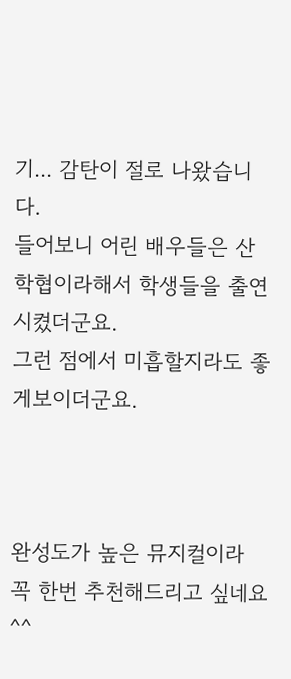기... 감탄이 절로 나왔습니다.
들어보니 어린 배우들은 산학협이라해서 학생들을 출연시켰더군요.
그런 점에서 미흡할지라도 좋게보이더군요.



완성도가 높은 뮤지컬이라 꼭 한번 추천해드리고 싶네요^^